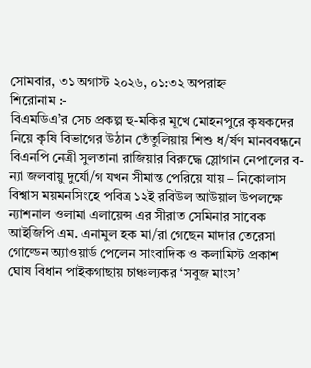সোমবার, ৩১ অগাস্ট ২০২৬, ০১:৩২ অপরাহ্ন
শিরোনাম :-
বিএমডিএ’র সেচ প্রকল্প হু-মকির মূখে মোহনপুরে কৃষকদের নিয়ে কৃষি বিভাগের উঠান তেঁতুলিয়ায় শিশু ধ/র্ষণ মানববন্ধনে বিএনপি নেত্রী সুলতানা রাজিয়ার বিরুদ্ধে স্লোগান নেপালের ব-ন্যা জলবায়ু দুর্যো/গ যখন সীমান্ত পেরিয়ে যায় – নিকোলাস বিশ্বাস ময়মনসিংহে পবিত্র ১২ই রবিউল আউয়াল উপলক্ষে ন্যাশনাল ওলামা এলায়েন্স এর সীরাত সেমিনার সাবেক আইজিপি এম. এনামুল হক মা/রা গেছেন মাদার তেরেসা গোল্ডেন অ্যাওয়ার্ড পেলেন সাংবাদিক ও কলামিস্ট প্রকাশ ঘোষ বিধান পাইকগাছায় চাঞ্চল্যকর ‘সবুজ মাংস’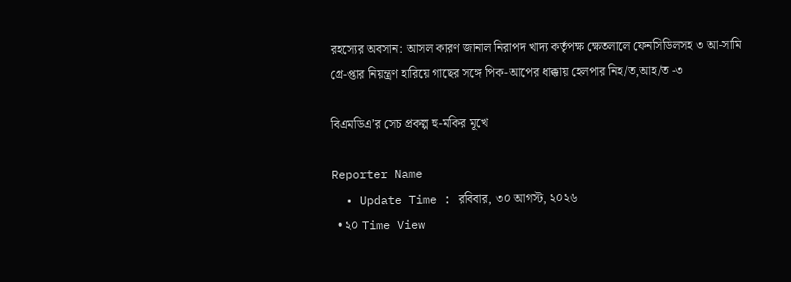রহস্যের অবসান: আসল কারণ জানাল নিরাপদ খাদ্য কর্তৃপক্ষ ক্ষেতলালে ফেনসিডিলসহ ৩ আ-সামি গ্রে-প্তার নিয়ন্ত্রণ হারিয়ে গাছের সঙ্গে পিক-আপের ধাক্কায় হেলপার নিহ/ত,আহ/ত -৩

বিএমডিএ’র সেচ প্রকল্প হু-মকির মূখে

Reporter Name
  • Update Time : রবিবার, ৩০ আগস্ট, ২০২৬
  • ২০ Time View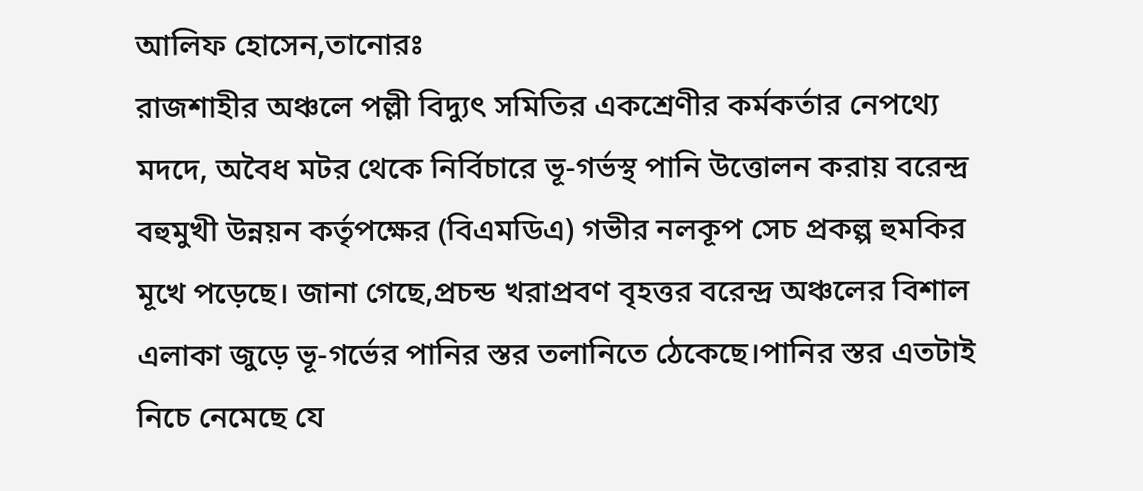আলিফ হোসেন,তানোরঃ
রাজশাহীর অঞ্চলে পল্লী বিদ্যুৎ সমিতির একশ্রেণীর কর্মকর্তার নেপথ্যে মদদে, অবৈধ মটর থেকে নির্বিচারে ভূ-গর্ভস্থ পানি উত্তোলন করায় বরেন্দ্র বহুমুখী উন্নয়ন কর্তৃপক্ষের (বিএমডিএ) গভীর নলকূপ সেচ প্রকল্প হুমকির মূখে পড়েছে। জানা গেছে,প্রচন্ড খরাপ্রবণ বৃহত্তর বরেন্দ্র অঞ্চলের বিশাল এলাকা জুড়ে ভূ-গর্ভের পানির স্তর তলানিতে ঠেকেছে।পানির স্তর এতটাই নিচে নেমেছে যে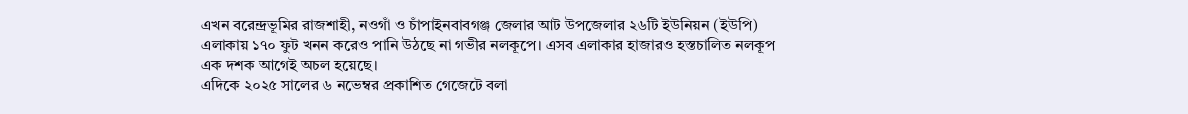এখন বরেন্দ্রভূমির রাজশাহী, নওগাঁ ও চাঁপাইনবাবগঞ্জ জেলার আট উপজেলার ২৬টি ইউনিয়ন (ইউপি) এলাকায় ১৭০ ফুট খনন করেও পানি উঠছে না গভীর নলকূপে। এসব এলাকার হাজারও হস্তচালিত নলকূপ এক দশক আগেই অচল হয়েছে।
এদিকে ২০২৫ সালের ৬ নভেম্বর প্রকাশিত গেজেটে বলা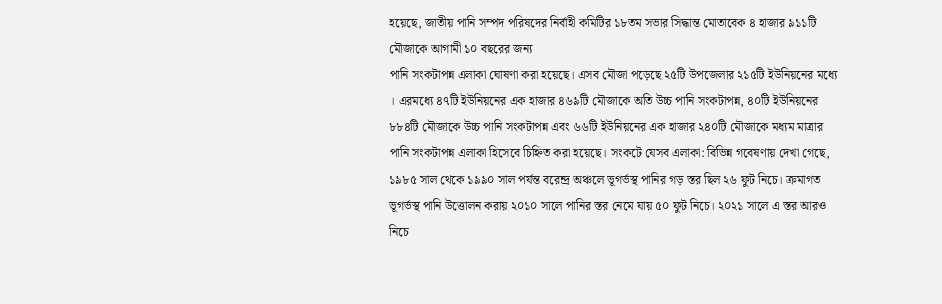হয়েছে, জাতীয় পানি সম্পদ পরিষদের নির্বাহী কমিটির ১৮তম সভার সিদ্ধান্ত মোতাবেক ৪ হাজার ৯১১টি মৌজাকে আগামী ১০ বছরের জন্য
পানি সংকটাপন্ন এলাকা ঘোষণা করা হয়েছে। এসব মৌজা পড়েছে ২৫টি উপজেলার ২১৫টি ইউনিয়নের মধ্যে । এরমধ্যে ৪৭টি ইউনিয়নের এক হাজার ৪৬৯টি মৌজাকে অতি উচ্চ পানি সংকটাপন্ন, ৪০টি ইউনিয়নের ৮৮৪টি মৌজাকে উচ্চ পানি সংকটাপন্ন এবং ৬৬টি ইউনিয়নের এক হাজার ২৪০টি মৌজাকে মধ্যম মাত্রার পানি সংকটাপন্ন এলাকা হিসেবে চিহ্নিত করা হয়েছে। সংকটে যেসব এলাকা: বিভিন্ন গবেষণায় দেখা গেছে, ১৯৮৫ সাল থেকে ১৯৯০ সাল পর্যন্ত বরেন্দ্র অঞ্চলে ভূগর্ভস্থ পানির গড় স্তর ছিল ২৬ ফুট নিচে। ক্রমাগত ভূগর্ভস্থ পানি উত্তোলন করায় ২০১০ সালে পানির স্তর নেমে যায় ৫০ ফুট নিচে। ২০২১ সালে এ স্তর আরও নিচে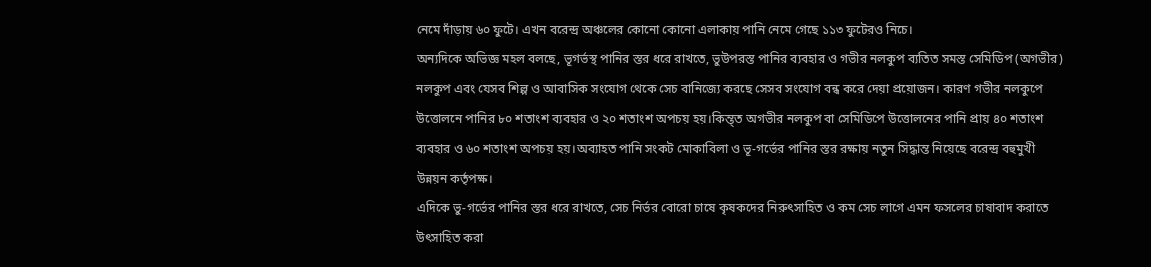নেমে দাঁড়ায় ৬০ ফুটে। এখন বরেন্দ্র অঞ্চলের কোনো কোনো এলাকায় পানি নেমে গেছে ১১৩ ফুটেরও নিচে।
অন্যদিকে অভিজ্ঞ মহল বলছে, ভূগর্ভস্থ পানির স্তর ধরে রাখতে, ভুউপরস্ত পানির ব্যবহার ও গভীর নলকুপ ব্যতিত সমস্ত সেমিডিপ (অগভীর) নলকুপ এবং যেসব শিল্প ও আবাসিক সংযোগ থেকে সেচ বানিজ্যে করছে সেসব সংযোগ বন্ধ করে দেয়া প্রয়োজন। কারণ গভীর নলকুপে উত্তোলনে পানির ৮০ শতাংশ ব্যবহার ও ২০ শতাংশ অপচয় হয়।কিন্ত্ত অগভীর নলকুপ বা সেমিডিপে উত্তোলনের পানি প্রায় ৪০ শতাংশ ব্যবহার ও ৬০ শতাংশ অপচয় হয়।অব্যাহত পানি সংকট মোকাবিলা ও ভূ-গর্ভের পানির স্তর রক্ষায় নতুন সিদ্ধান্ত নিয়েছে বরেন্দ্র বহুমুখী উন্নয়ন কর্তৃপক্ষ।
এদিকে ভু-গর্ভের পানির স্তর ধরে রাখতে, সেচ নির্ভর বোরো চাষে কৃষকদের নিরুৎসাহিত ও কম সেচ লাগে এমন ফসলের চাষাবাদ করাতে উৎসাহিত করা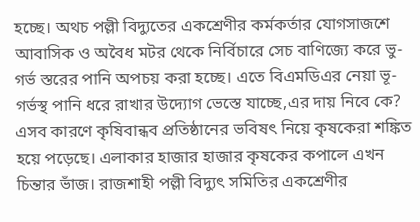হচ্ছে। অথচ পল্লী বিদ্যুতের একশ্রেণীর কর্মকর্তার যোগসাজশে আবাসিক ও অবৈধ মটর থেকে নির্বিচারে সেচ বাণিজ্যে করে ভু-গর্ভ স্তরের পানি অপচয় করা হচ্ছে। এতে বিএমডিএর নেয়া ভূ-গর্ভস্থ পানি ধরে রাখার উদ্যোগ ভেস্তে যাচ্ছে,এর দায় নিবে কে? এসব কারণে কৃষিবান্ধব প্রতিষ্ঠানের ভবিষৎ নিয়ে কৃষকেরা শঙ্কিত হয়ে পড়েছে। এলাকার হাজার হাজার কৃষকের কপালে এখন চিন্তার ভাঁজ। রাজশাহী পল্লী বিদ্যুৎ সমিতির একশ্রেণীর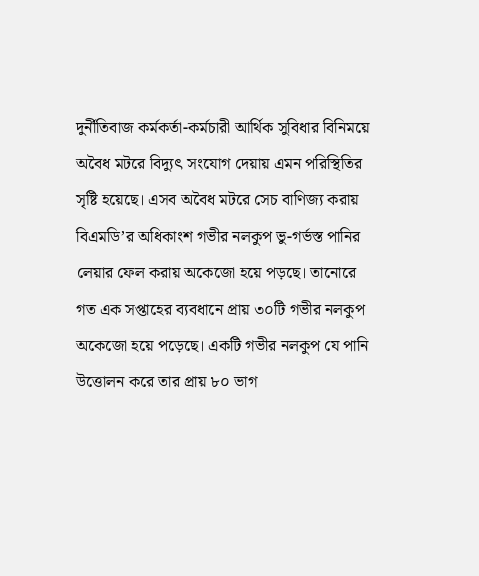দুর্নীতিবাজ কর্মকর্তা-কর্মচারী আর্থিক সুবিধার বিনিময়ে অবৈধ মটরে বিদ্যুৎ সংযোগ দেয়ায় এমন পরিস্থিতির সৃষ্টি হয়েছে। এসব অবৈধ মটরে সেচ বাণিজ্য করায় বিএমডি’র অধিকাংশ গভীর নলকুপ ভু-গর্ভস্ত পানির লেয়ার ফেল করায় অকেজো হয়ে পড়ছে। তানোরে গত এক সপ্তাহের ব্যবধানে প্রায় ৩০টি গভীর নলকুপ অকেজো হয়ে পড়েছে। একটি গভীর নলকুপ যে পানি উত্তোলন করে তার প্রায় ৮০ ভাগ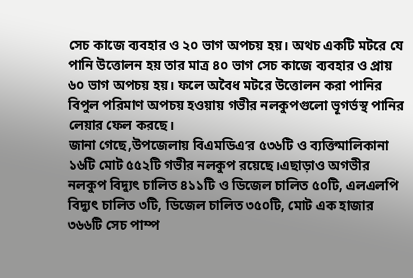সেচ কাজে ব্যবহার ও ২০ ভাগ অপচয় হয়। অথচ একটি মটরে যে পানি উত্তোলন হয় তার মাত্র ৪০ ভাগ সেচ কাজে ব্যবহার ও প্রায় ৬০ ভাগ অপচয় হয়। ফলে অবৈধ মটরে উত্তোলন করা পানির বিপুল পরিমাণ অপচয় হওয়ায় গভীর নলকুপগুলো ভূগর্ভস্থ পানির লেয়ার ফেল করছে।
জানা গেছে,উপজেলায় বিএমডিএ’র ৫৩৬টি ও ব্যক্তিমালিকানা ১৬টি মোট ৫৫২টি গভীর নলকুপ রয়েছে।এছাড়াও অগভীর নলকুপ বিদ্যুৎ চালিত ৪১১টি ও ডিজেল চালিত ৫০টি, এলএলপি বিদ্যুৎ চালিত ৩টি, ডিজেল চালিত ৩৫০টি, মোট এক হাজার ৩৬৬টি সেচ পাম্প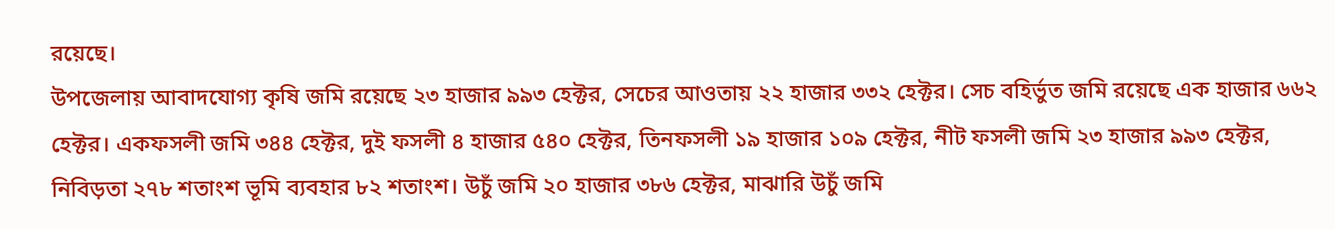রয়েছে।
উপজেলায় আবাদযোগ্য কৃষি জমি রয়েছে ২৩ হাজার ৯৯৩ হেক্টর, সেচের আওতায় ২২ হাজার ৩৩২ হেক্টর। সেচ বহির্ভুত জমি রয়েছে এক হাজার ৬৬২ হেক্টর। একফসলী জমি ৩৪৪ হেক্টর, দুই ফসলী ৪ হাজার ৫৪০ হেক্টর, তিনফসলী ১৯ হাজার ১০৯ হেক্টর, নীট ফসলী জমি ২৩ হাজার ৯৯৩ হেক্টর, নিবিড়তা ২৭৮ শতাংশ ভূমি ব্যবহার ৮২ শতাংশ। উচুঁ জমি ২০ হাজার ৩৮৬ হেক্টর, মাঝারি উচুঁ জমি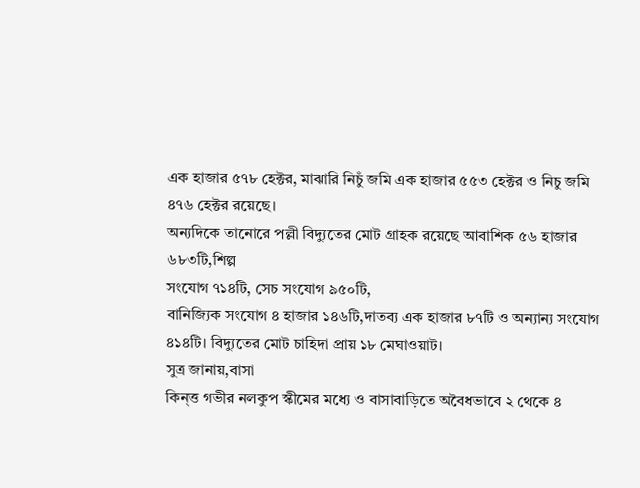এক হাজার ৫৭৮ হেক্টর, মাঝারি নিচুঁ জমি এক হাজার ৫৫৩ হেক্টর ও নিচু জমি ৪৭৬ হেক্টর রয়েছে।
অন্যদিকে তানোরে পল্লী বিদ্যুতের মোট গ্রাহক রয়েছে আবাশিক ৫৬ হাজার ৬৮৩টি,শিল্প
সংযোগ ৭১৪টি, সেচ সংযোগ ৯৫০টি,
বানিজ্যিক সংযোগ ৪ হাজার ১৪৬টি,দাতব্য এক হাজার ৮৭টি ও অন্যান্য সংযোগ ৪১৪টি। বিদ্যুতের মোট চাহিদা প্রায় ১৮ মেঘাওয়াট।
সুত্র জানায়,বাসা
কিন্ত্ত গভীর নলকুপ স্কীমের মধ্যে ও বাসাবাড়িতে অবৈধভাবে ২ থেকে ৪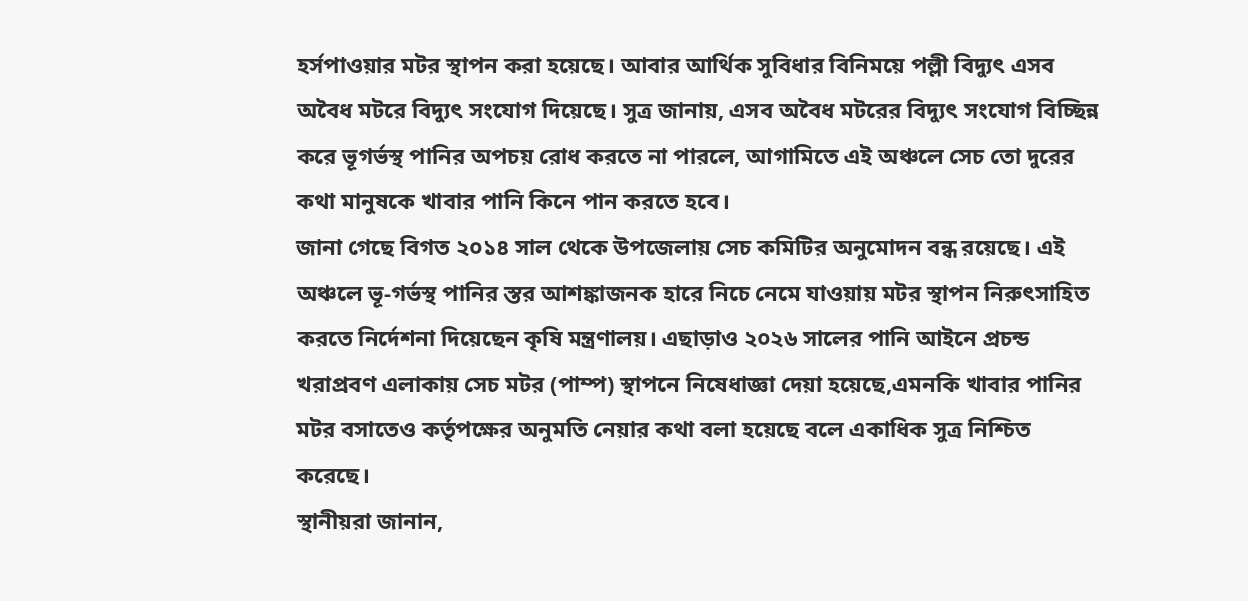হর্সপাওয়ার মটর স্থাপন করা হয়েছে। আবার আর্থিক সুবিধার বিনিময়ে পল্লী বিদ্যুৎ এসব অবৈধ মটরে বিদ্যুৎ সংযোগ দিয়েছে। সুত্র জানায়, এসব অবৈধ মটরের বিদ্যুৎ সংযোগ বিচ্ছিন্ন করে ভূগর্ভস্থ পানির অপচয় রোধ করতে না পারলে, আগামিতে এই অঞ্চলে সেচ তো দুরের কথা মানুষকে খাবার পানি কিনে পান করতে হবে।
জানা গেছে বিগত ২০১৪ সাল থেকে উপজেলায় সেচ কমিটির অনুমোদন বন্ধ রয়েছে। এই অঞ্চলে ভূ-গর্ভস্থ পানির স্তর আশঙ্কাজনক হারে নিচে নেমে যাওয়ায় মটর স্থাপন নিরুৎসাহিত করতে নির্দেশনা দিয়েছেন কৃষি মন্ত্রণালয়। এছাড়াও ২০২৬ সালের পানি আইনে প্রচন্ড খরাপ্রবণ এলাকায় সেচ মটর (পাম্প) স্থাপনে নিষেধাজ্ঞা দেয়া হয়েছে,এমনকি খাবার পানির মটর বসাতেও কর্তৃপক্ষের অনুমতি নেয়ার কথা বলা হয়েছে বলে একাধিক সুত্র নিশ্চিত করেছে।
স্থানীয়রা জানান,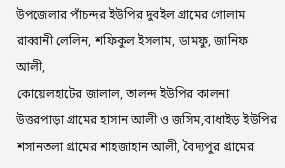উপজেলার পাঁচন্দর ইউপির দুবইল গ্রামের গোলাম রাব্বানী লেলিন, শফিকুল ইসলাম, ডামফু, জানিফ আলী,
কোয়েলহাটের জালাল, তালন্দ ইউপির কালনা উত্তরপাড়া গ্রামের হাসান আলী ও জসিম,বাধাইড় ইউপির শসানতলা গ্রামের শাহজাহান আলী, বৈদ্যপুর গ্রামের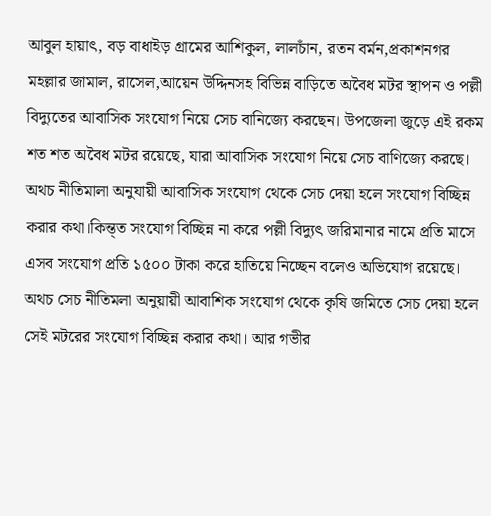আবুল হায়াৎ, বড় বাধাইড় গ্রামের আশিকুল, লালচাঁন, রতন বর্মন,প্রকাশনগর মহল্লার জামাল, রাসেল,আয়েন উদ্দিনসহ বিভিন্ন বাড়িতে অবৈধ মটর স্থাপন ও পল্লী বিদ্যুতের আবাসিক সংযোগ নিয়ে সেচ বানিজ্যে করছেন। উপজেলা জুড়ে এই রকম শত শত অবৈধ মটর রয়েছে, যারা আবাসিক সংযোগ নিয়ে সেচ বাণিজ্যে করছে।
অথচ নীতিমালা অনুযায়ী আবাসিক সংযোগ থেকে সেচ দেয়া হলে সংযোগ বিচ্ছিন্ন করার কথা।কিন্ত্ত সংযোগ বিচ্ছিন্ন না করে পল্লী বিদ্যুৎ জরিমানার নামে প্রতি মাসে এসব সংযোগ প্রতি ১৫০০ টাকা করে হাতিয়ে নিচ্ছেন বলেও অভিযোগ রয়েছে।
অথচ সেচ নীতিমলা অনুয়ায়ী আবাশিক সংযোগ থেকে কৃষি জমিতে সেচ দেয়া হলে সেই মটরের সংযোগ বিচ্ছিন্ন করার কথা। আর গভীর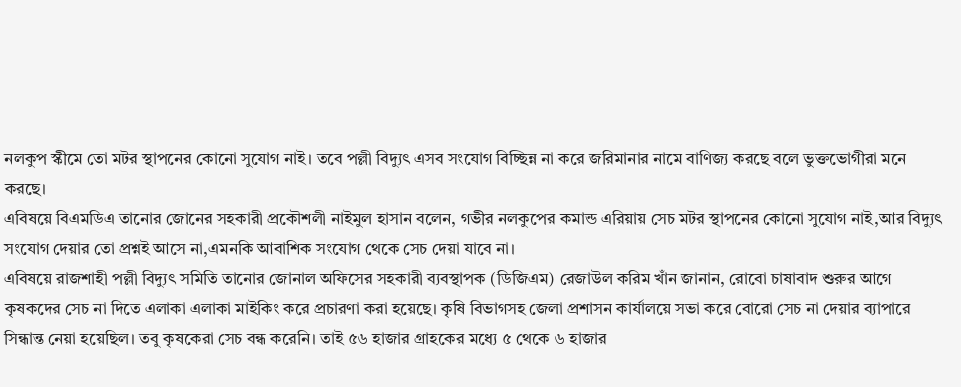নলকুপ স্কীমে তো মটর স্থাপনের কোনো সুযোগ নাই। তবে পল্লী বিদ্যুৎ এসব সংযোগ বিচ্ছিন্ন না করে জরিমানার নামে বাণিজ্য করছে বলে ভুক্তভোগীরা মনে করছে।
এবিষয়ে বিএমডিএ তানোর জোনের সহকারী প্রকৌশলী নাইমুল হাসান বলেন, গভীর নলকুপের কমান্ড এরিয়ায় সেচ মটর স্থাপনের কোনো সুযোগ নাই,আর বিদ্যুৎ সংযোগ দেয়ার তো প্রশ্নই আসে না,এমনকি আবাশিক সংযোগ থেকে সেচ দেয়া যাবে না।
এবিষয়ে রাজশাহী পল্লী বিদ্যুৎ সমিতি তানোর জোনাল অফিসের সহকারী ব্যবস্থাপক (ডিজিএম) রেজাউল করিম খাঁন জানান, রোবো চাষাবাদ শুরুর আগে কৃষকদের সেচ না দিতে এলাকা এলাকা মাইকিং করে প্রচারণা করা হয়েছে। কৃষি বিভাগসহ জেলা প্রশাসন কার্যালয়ে সভা করে বোরো সেচ না দেয়ার ব্যাপারে সিন্ধান্ত নেয়া হয়েছিল। তবু কৃষকেরা সেচ বন্ধ করেনি। তাই ৫৬ হাজার গ্রাহকের মধ্যে ৫ থেকে ৬ হাজার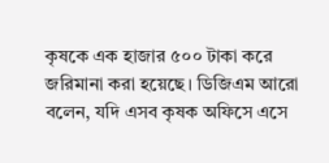কৃষকে এক হাজার ৫০০ টাকা করে জরিমানা করা হয়েছে। ডিজিএম আরো বলেন, যদি এসব কৃষক অফিসে এসে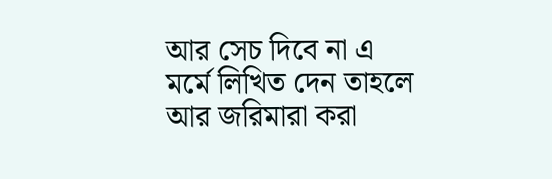আর সেচ দিবে না এ মর্মে লিখিত দেন তাহলে আর জরিমারা করা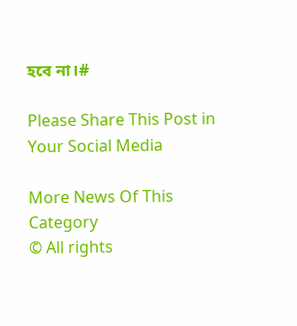হবে না।#

Please Share This Post in Your Social Media

More News Of This Category
© All rights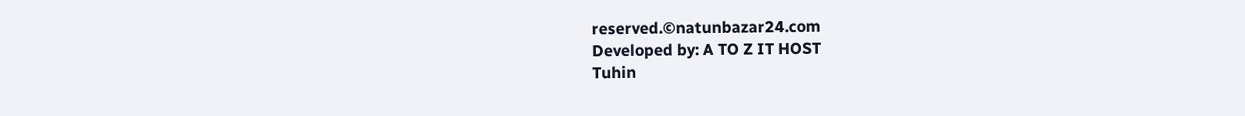reserved.©natunbazar24.com
Developed by: A TO Z IT HOST
Tuhin